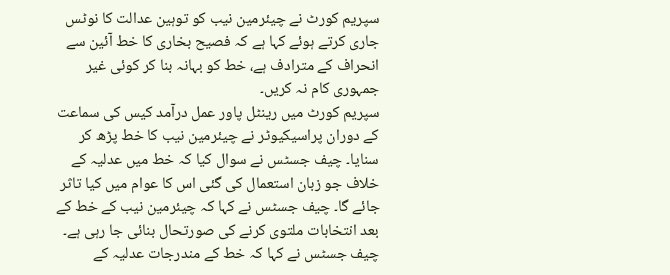سپریم کورٹ نے چیئرمین نیب کو توہین عدالت کا نوٹس جاری کرتے ہوئے کہا ہے کہ فصیح بخاری کا خط آئین سے انحراف کے مترادف ہے، خط کو بہانہ بنا کر کوئی غیر جمہوری کام نہ کریں۔
سپریم کورٹ میں رینٹل پاور عمل درآمد کیس کی سماعت کے دوران پراسیکیوٹر نے چیئرمین نیب کا خط پڑھ کر سنایا۔ چیف جسٹس نے سوال کیا کہ خط میں عدلیہ کے خلاف جو زبان استعمال کی گئی اس کا عوام میں کیا تاثر جائے گا۔ چیف جسٹس نے کہا کہ چیئرمین نیب کے خط کے بعد انتخابات ملتوی کرنے کی صورتحال بنائی جا رہی ہے۔
چیف جسٹس نے کہا کہ خط کے مندرجات عدلیہ کے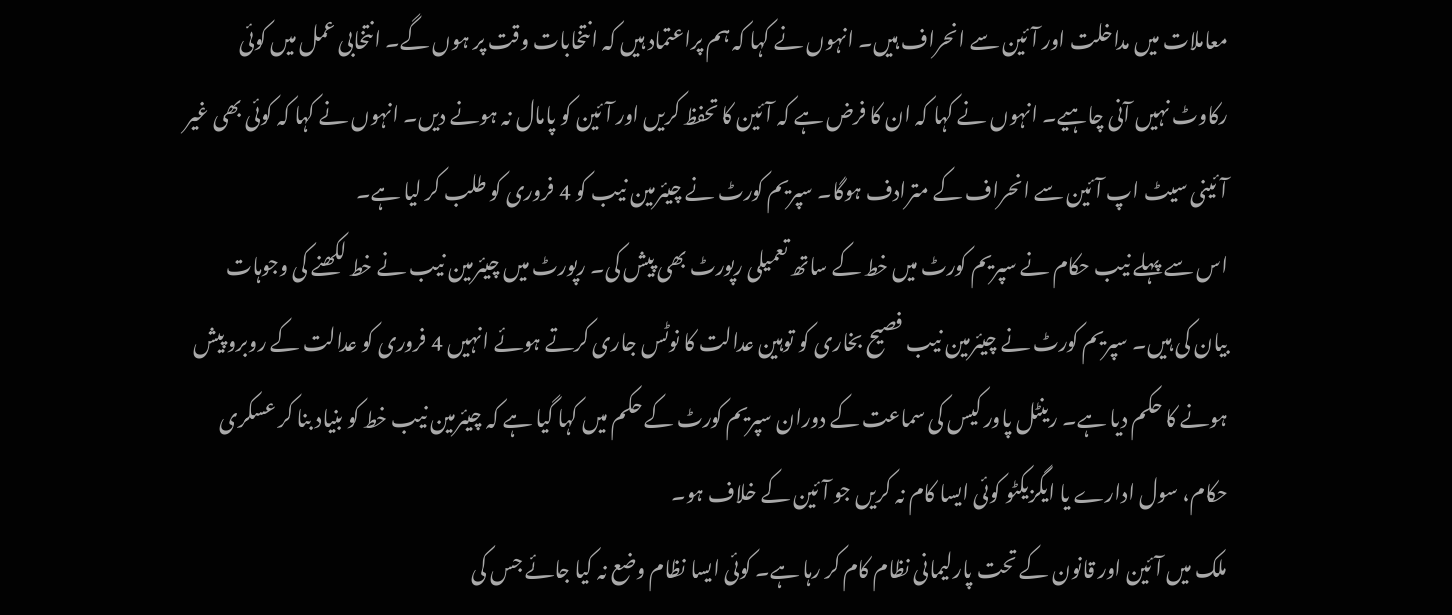معاملات میں مداخلت اور آئین سے انحراف ہیں۔ انہوں نے کہا کہ ہم پراعتماد ہیں کہ انتخابات وقت پر ہوں گے۔ انتخابی عمل میں کوئی رکاوٹ نہیں آنی چاہیے۔ انہوں نے کہا کہ ان کا فرض ہے کہ آئین کا تحفظ کریں اور آئین کو پامال نہ ہونے دیں۔ انہوں نے کہا کہ کوئی بھی غیر آئینی سیٹ اپ آئین سے انحراف کے مترادف ہوگا۔ سپریم کورٹ نے چیئرمین نیب کو 4 فروری کو طلب کر لیا ہے۔
اس سے پہلے نیب حکام نے سپریم کورٹ میں خط کے ساتھ تعمیلی رپورٹ بھی پیش کی۔ رپورٹ میں چیئرمین نیب نے خط لکھنے کی وجوہات بیان کی ہیں۔ سپریم کورٹ نے چیئرمین نیب فصیح بخاری کو توہین عدالت کا نوٹس جاری کرتے ہوئے انہیں 4 فروری کو عدالت کے روبرو پیش ہونے کا حکم دیا ہے۔ رینٹل پاور کیس کی سماعت کے دوران سپریم کورٹ کے حکم میں کہا گیا ہے کہ چیئرمین نیب خط کو بنیاد بنا کر عسکری حکام، سول ادارے یا ایگزیکٹو کوئی ایسا کام نہ کریں جو آئین کے خلاف ہو۔
ملک میں آئین اور قانون کے تحت پارلیمانی نظام کام کر رہا ہے۔ کوئی ایسا نظام وضع نہ کیا جائے جس کی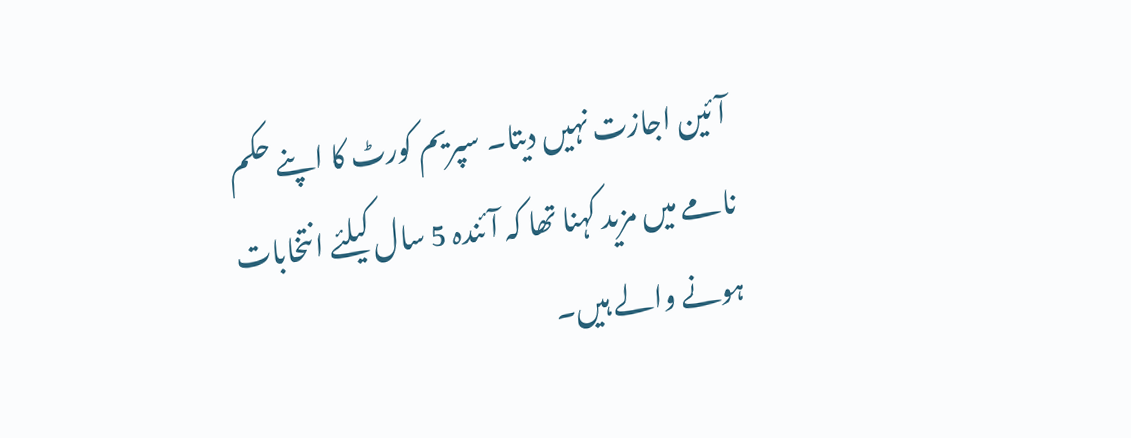آئین اجازت نہیں دیتا۔ سپریم کورٹ کا اپنے حکم نامے میں مزید کہنا تھا کہ آئندہ 5 سال کیلئے انتخابات ہونے والے ہیں۔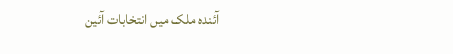آئندہ ملک میں انتخابات آئین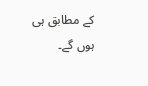کے مطابق ہی ہوں گے۔